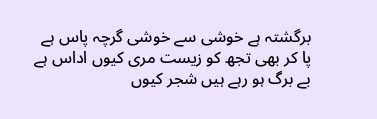برگشتہ ہے خوشی سے خوشی گرچہ پاس ہے
پا کر بھی تجھ کو زیست مری کیوں اداس ہے
بے برگ ہو رہے ہیں شجر کیوں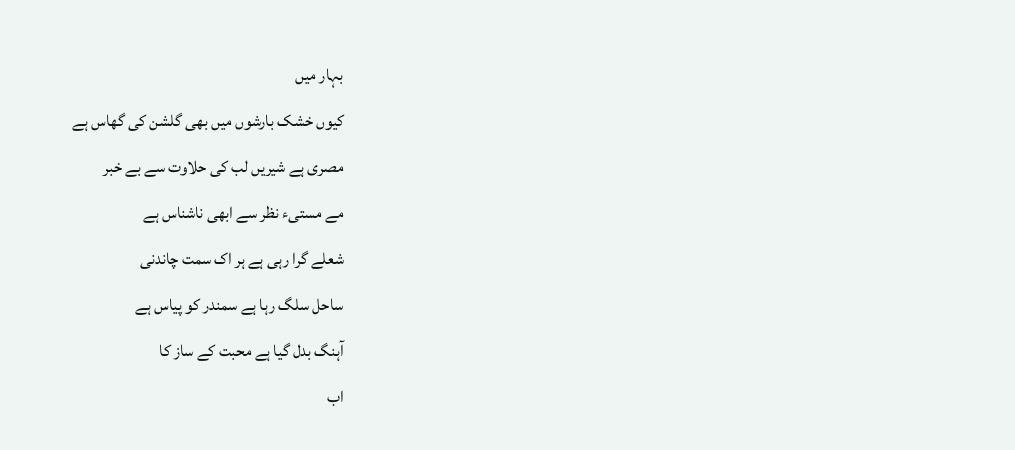بہار میں
کیوں خشک بارشوں میں بھی گلشن کی گھاس ہے
مصری ہے شیریں لب کی حلاوت سے بے خبر
مے مستیء نظر سے ابھی ناشناس ہے
شعلے گرا رہی ہے ہر اک سمت چاندنی
ساحل سلگ رہا ہے سمندر کو پیاس ہے
آہنگ بدل گیا ہے محبت کے ساز کا
اب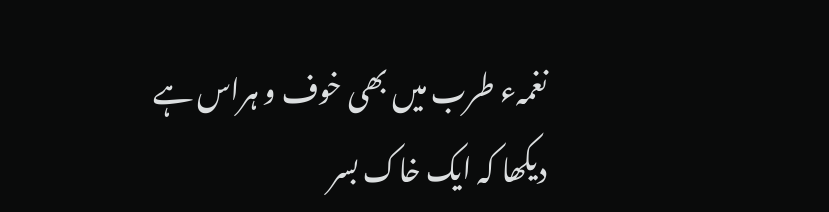نغمہء طرب میں بھی خوف و ہراس ہے
دیکھا کہ ایک خاک بسر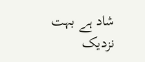شاد ہے بہت
نزدیک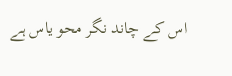اس کے چاند نگر محو یاس ہے